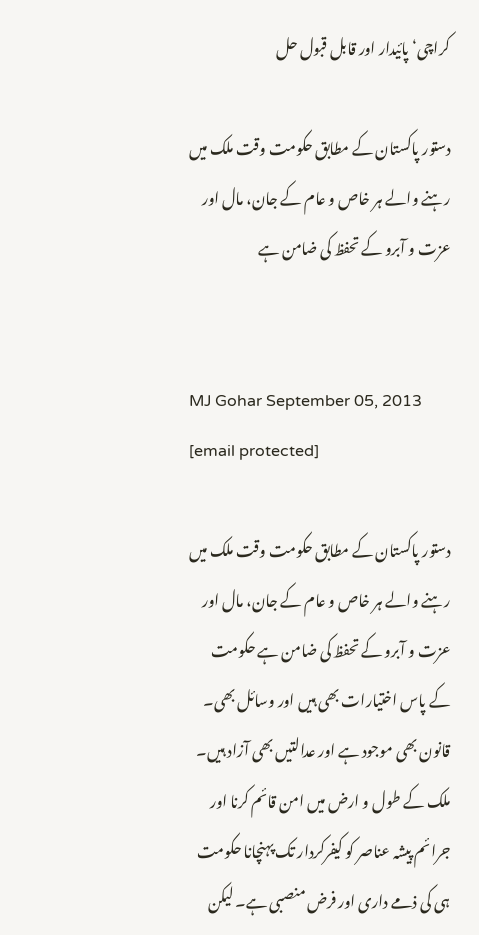کراچی‘ پائیدار اور قابل قبول حل

دستور پاکستان کے مطابق حکومت وقت ملک میں رہنے والے ہر خاص و عام کے جان، مال اور عزت و آبرو کے تحفظ کی ضامن ہے


MJ Gohar September 05, 2013
[email protected]

دستور پاکستان کے مطابق حکومت وقت ملک میں رہنے والے ہر خاص و عام کے جان، مال اور عزت و آبرو کے تحفظ کی ضامن ہے حکومت کے پاس اختیارات بھی ہیں اور وسائل بھی۔ قانون بھی موجود ہے اور عدالتیں بھی آزاد ہیں۔ ملک کے طول و ارض میں امن قائم کرنا اور جرائم پیشہ عناصر کو کیفرکردار تک پہنچانا حکومت ہی کی ذمے داری اور فرض منصبی ہے۔ لیکن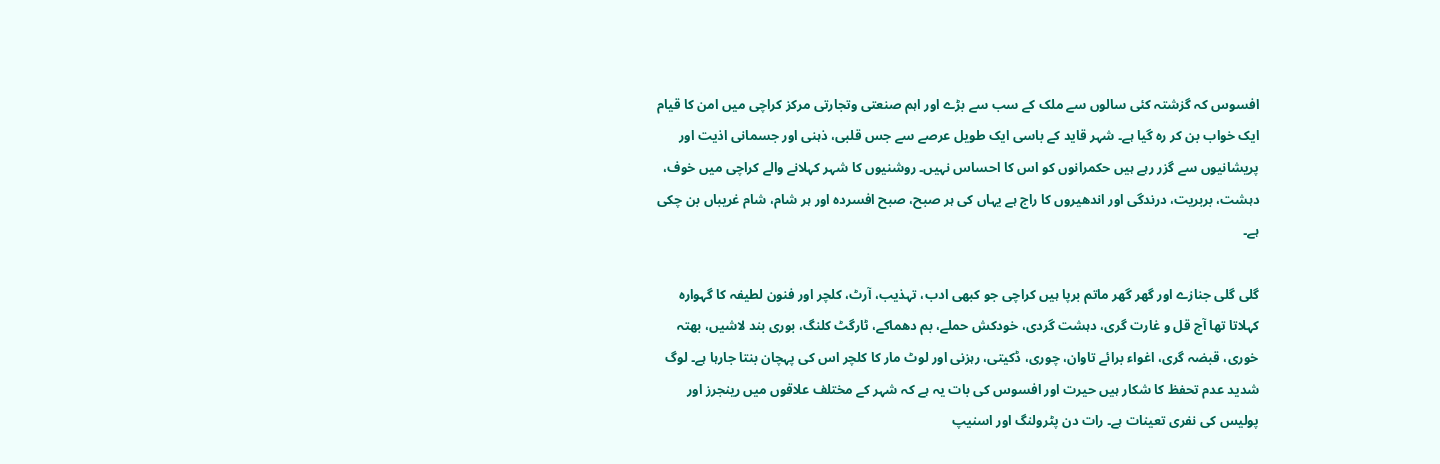افسوس کہ گزشتہ کئی سالوں سے ملک کے سب سے بڑے اور اہم صنعتی وتجارتی مرکز کراچی میں امن کا قیام ایک خواب بن کر رہ گیا ہے۔ شہر قاید کے باسی ایک طویل عرصے سے جس قلبی، ذہنی اور جسمانی اذیت اور پریشانیوں سے گزر رہے ہیں حکمرانوں کو اس کا احساس نہیں۔ روشنیوں کا شہر کہلانے والے کراچی میں خوف، دہشت، بربریت، درندگی اور اندھیروں کا راج ہے یہاں کی ہر صبح، صبح افسردہ اور ہر شام، شام غریباں بن چکی ہے۔

گلی گلی جنازے اور گھر گھر ماتم برپا ہیں کراچی جو کبھی ادب، تہذیب، آرٹ، کلچر اور فنون لطیفہ کا گہوارہ کہلاتا تھا آج قل و غارت گری، دہشت گردی، خودکش حملے، بم دھماکے، ٹارگٹ کلنگ، بوری بند لاشیں، بھتہ خوری، قبضہ گری، اغواء برائے تاوان، چوری، ڈکیتی، رہزنی اور لوٹ مار کا کلچر اس کی پہچان بنتا جارہا ہے۔ لوگ شدید عدم تحفظ کا شکار ہیں حیرت اور افسوس کی بات یہ ہے کہ شہر کے مختلف علاقوں میں رینجرز اور پولیس کی نفری تعینات ہے۔ رات دن پٹرولنگ اور اسنیپ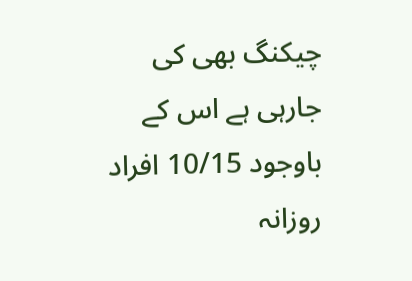چیکنگ بھی کی جارہی ہے اس کے باوجود 10/15 افراد روزانہ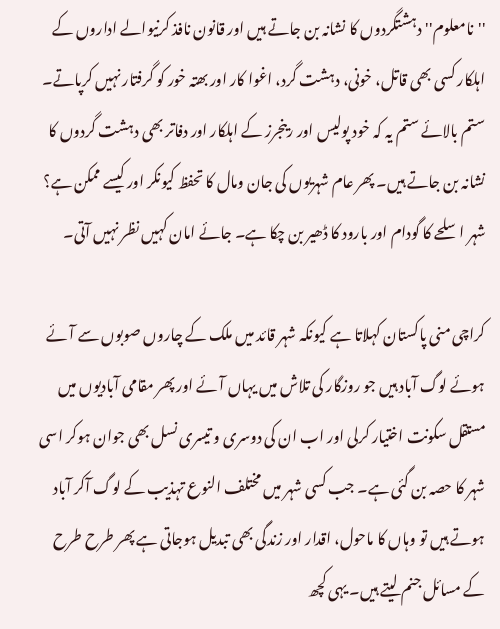''نامعلوم'' دہشتگردوں کا نشانہ بن جاتے ہیں اور قانون نافذ کرنیوالے اداروں کے اہلکار کسی بھی قاتل، خونی، دہشت گرد، اغوا کار اور بھتہ خور کو گرفتار نہیں کرپاتے۔ ستم بالائے ستم یہ کہ خود پولیس اور رینجرز کے اہلکار اور دفاتر بھی دہشت گردوں کا نشانہ بن جاتے ہیں۔ پھر عام شہریوں کی جان ومال کا تحفظ کیونکر اور کیسے ممکن ہے؟ شہر اسلحے کا گودام اور بارود کا ڈھیر بن چکا ہے۔ جائے امان کہیں نظر نہیں آتی۔

کراچی منی پاکستان کہلاتا ہے کیونکہ شہر قائد میں ملک کے چاروں صوبوں سے آئے ہوئے لوگ آباد ہیں جو روزگار کی تلاش میں یہاں آئے اور پھر مقامی آبادیوں میں مستقل سکونت اختیار کرلی اور اب ان کی دوسری و تیسری نسل بھی جوان ہوکر اسی شہر کا حصہ بن گئی ہے۔ جب کسی شہر میں مختلف النوع تہذیب کے لوگ آکر آباد ہوتے ہیں تو وہاں کا ماحول، اقدار اور زندگی بھی تبدیل ہوجاتی ہے پھر طرح طرح کے مسائل جنم لیتے ہیں۔ یہی کچھ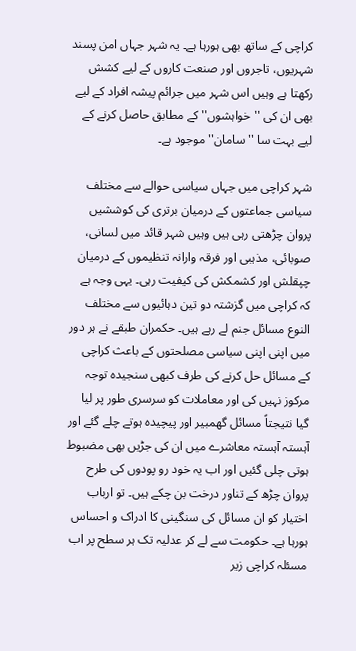کراچی کے ساتھ بھی ہورہا ہے۔ یہ شہر جہاں امن پسند شہریوں، تاجروں اور صنعت کاروں کے لیے کشش رکھتا ہے وہیں اس شہر میں جرائم پیشہ افراد کے لیے بھی ان کی ''خواہشوں'' کے مطابق حاصل کرنے کے لیے بہت سا ''سامان'' موجود ہے۔

شہر کراچی میں جہاں سیاسی حوالے سے مختلف سیاسی جماعتوں کے درمیان برتری کی کوششیں پروان چڑھتی رہی ہیں وہیں شہر قائد میں لسانی، صوبائی، مذہبی اور فرقہ وارانہ تنظیموں کے درمیان چپقلش اور کشمکش کی کیفیت رہی۔ یہی وجہ ہے کہ کراچی میں گزشتہ دو تین دہائیوں سے مختلف النوع مسائل جنم لے رہے ہیں۔ حکمران طبقے نے ہر دور میں اپنی اپنی سیاسی مصلحتوں کے باعث کراچی کے مسائل حل کرنے کی طرف کبھی سنجیدہ توجہ مرکوز نہیں کی اور معاملات کو سرسری طور پر لیا گیا نتیجتاً مسائل گھمبیر اور پیچیدہ ہوتے چلے گئے اور آہستہ آہستہ معاشرے میں ان کی جڑیں بھی مضبوط ہوتی چلی گئیں اور اب یہ خود رو پودوں کی طرح پروان چڑھ کے تناور درخت بن چکے ہیں۔ تو ارباب اختیار کو ان مسائل کی سنگینی کا ادراک و احساس ہورہا ہے۔ حکومت سے لے کر عدلیہ تک ہر سطح پر اب مسئلہ کراچی زیر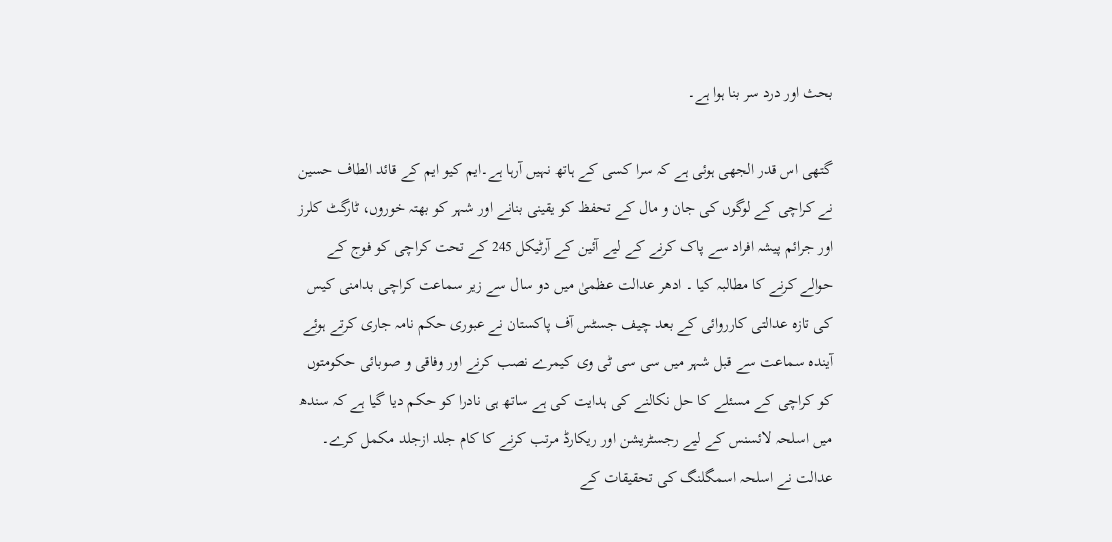بحث اور درد سر بنا ہوا ہے۔

گتھی اس قدر الجھی ہوئی ہے کہ سرا کسی کے ہاتھ نہیں آرہا ہے۔ایم کیو ایم کے قائد الطاف حسین نے کراچی کے لوگوں کی جان و مال کے تحفظ کو یقینی بنانے اور شہر کو بھتہ خوروں، ٹارگٹ کلرز اور جرائم پیشہ افراد سے پاک کرنے کے لیے آئین کے آرٹیکل 245 کے تحت کراچی کو فوج کے حوالے کرنے کا مطالبہ کیا ۔ ادھر عدالت عظمیٰ میں دو سال سے زیر سماعت کراچی بدامنی کیس کی تازہ عدالتی کارروائی کے بعد چیف جسٹس آف پاکستان نے عبوری حکم نامہ جاری کرتے ہوئے آیندہ سماعت سے قبل شہر میں سی سی ٹی وی کیمرے نصب کرنے اور وفاقی و صوبائی حکومتوں کو کراچی کے مسئلے کا حل نکالنے کی ہدایت کی ہے ساتھ ہی نادرا کو حکم دیا گیا ہے کہ سندھ میں اسلحہ لائسنس کے لیے رجسٹریشن اور ریکارڈ مرتب کرنے کا کام جلد ازجلد مکمل کرے۔ عدالت نے اسلحہ اسمگلنگ کی تحقیقات کے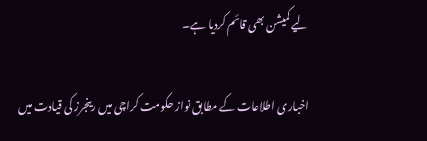لیے کمیشن بھی قائم کردیا ہے۔

اخباری اطلاعات کے مطابق نواز حکومت کراچی میں رینجرز کی قیادت میں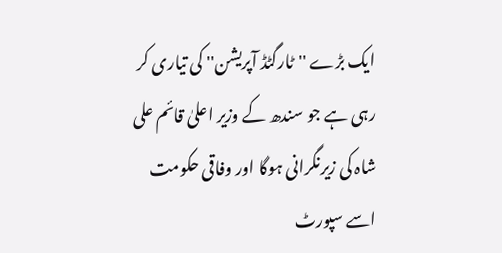ایک بڑے ''ٹارگٹڈ آپریشن'' کی تیاری کر رہی ہے جو سندھ کے وزیر اعلیٰ قائم علی شاہ کی زیرنگرانی ہوگا اور وفاقی حکومت اسے سپورٹ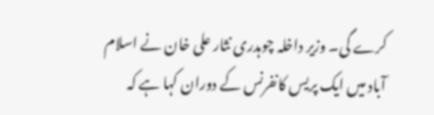کرے گی۔ وزیر داخلہ چوہدری نثار علی خان نے اسلام آباد میں ایک پریس کانفرنس کے دوران کہا ہے کہ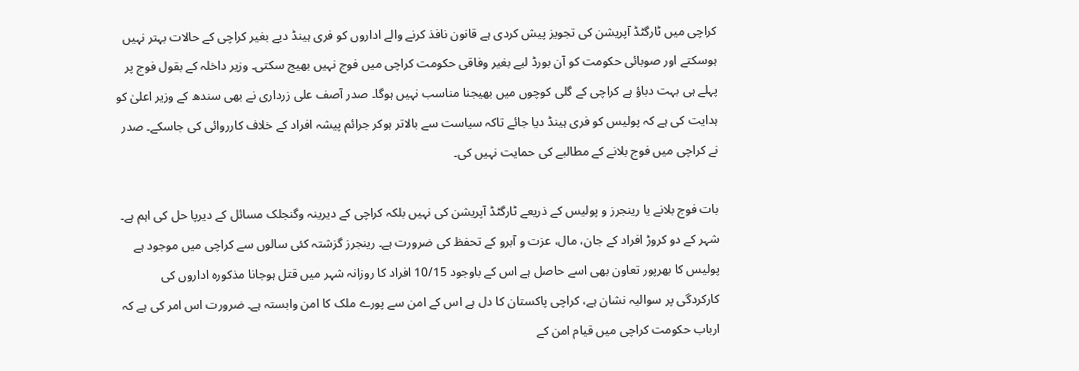کراچی میں ٹارگٹڈ آپریشن کی تجویز پیش کردی ہے قانون نافذ کرنے والے اداروں کو فری ہینڈ دیے بغیر کراچی کے حالات بہتر نہیں ہوسکتے اور صوبائی حکومت کو آن بورڈ لیے بغیر وفاقی حکومت کراچی میں فوج نہیں بھیج سکتی۔ وزیر داخلہ کے بقول فوج پر پہلے ہی بہت دباؤ ہے کراچی کے گلی کوچوں میں بھیجنا مناسب نہیں ہوگا۔ صدر آصف علی زرداری نے بھی سندھ کے وزیر اعلیٰ کو ہدایت کی ہے کہ پولیس کو فری ہینڈ دیا جائے تاکہ سیاست سے بالاتر ہوکر جرائم پیشہ افراد کے خلاف کارروائی کی جاسکے۔ صدر نے کراچی میں فوج بلانے کے مطالبے کی حمایت نہیں کی۔

بات فوج بلانے یا رینجرز و پولیس کے ذریعے ٹارگٹڈ آپریشن کی نہیں بلکہ کراچی کے دیرینہ وگنجلک مسائل کے دیرپا حل کی اہم ہے۔ شہر کے دو کروڑ افراد کے جان، مال، عزت و آبرو کے تحفظ کی ضرورت ہے۔ رینجرز گزشتہ کئی سالوں سے کراچی میں موجود ہے پولیس کا بھرپور تعاون بھی اسے حاصل ہے اس کے باوجود 10/15 افراد کا روزانہ شہر میں قتل ہوجانا مذکورہ اداروں کی کارکردگی پر سوالیہ نشان ہے، کراچی پاکستان کا دل ہے اس کے امن سے پورے ملک کا امن وابستہ ہے۔ ضرورت اس امر کی ہے کہ ارباب حکومت کراچی میں قیام امن کے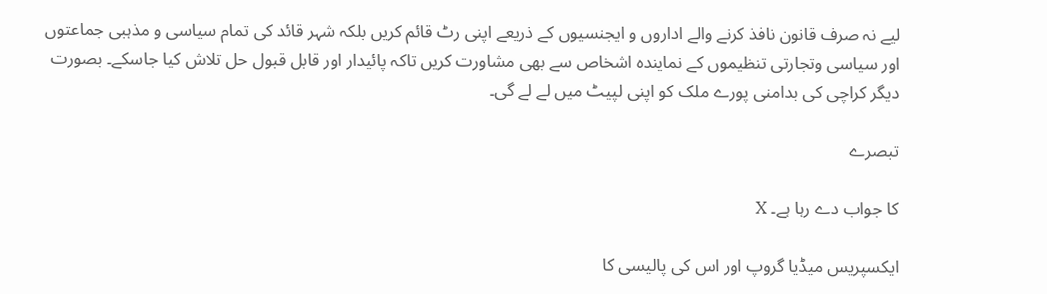لیے نہ صرف قانون نافذ کرنے والے اداروں و ایجنسیوں کے ذریعے اپنی رٹ قائم کریں بلکہ شہر قائد کی تمام سیاسی و مذہبی جماعتوں اور سیاسی وتجارتی تنظیموں کے نمایندہ اشخاص سے بھی مشاورت کریں تاکہ پائیدار اور قابل قبول حل تلاش کیا جاسکے۔ بصورت دیگر کراچی کی بدامنی پورے ملک کو اپنی لپیٹ میں لے لے گی۔

تبصرے

کا جواب دے رہا ہے۔ X

ایکسپریس میڈیا گروپ اور اس کی پالیسی کا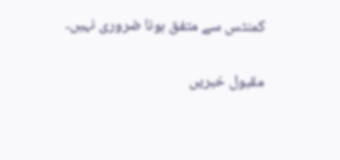کمنٹس سے متفق ہونا ضروری نہیں۔

مقبول خبریں